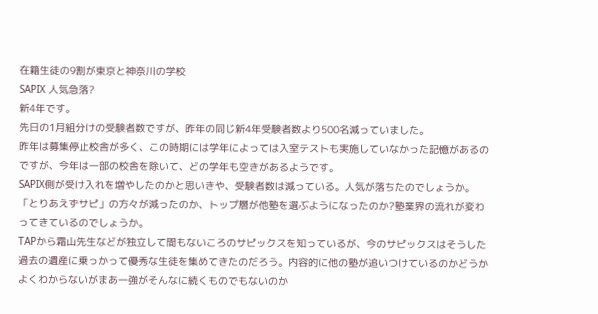在籍生徒の9割が東京と神奈川の学校
SAPIX 人気急落?
新4年です。
先日の1月組分けの受験者数ですが、昨年の同じ新4年受験者数より500名減っていました。
昨年は募集停止校舎が多く、この時期には学年によっては入室テストも実施していなかった記憶があるのですが、今年は一部の校舎を除いて、どの学年も空きがあるようです。
SAPIX側が受け入れを増やしたのかと思いきや、受験者数は減っている。人気が落ちたのでしょうか。
「とりあえずサピ」の方々が減ったのか、トップ層が他塾を選ぶようになったのか?塾業界の流れが変わってきているのでしょうか。
TAPから霜山先生などが独立して間もないころのサピックスを知っているが、今のサピックスはそうした過去の遺産に乗っかって優秀な生徒を集めてきたのだろう。内容的に他の塾が追いつけているのかどうかよくわからないがまあ一強がそんなに続くものでもないのか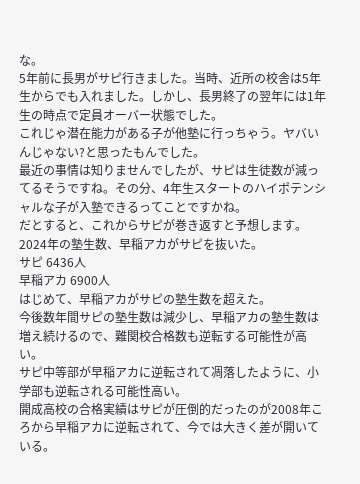な。
5年前に長男がサピ行きました。当時、近所の校舎は5年生からでも入れました。しかし、長男終了の翌年には1年生の時点で定員オーバー状態でした。
これじゃ潜在能力がある子が他塾に行っちゃう。ヤバいんじゃない?と思ったもんでした。
最近の事情は知りませんでしたが、サピは生徒数が減ってるそうですね。その分、4年生スタートのハイポテンシャルな子が入塾できるってことですかね。
だとすると、これからサピが巻き返すと予想します。
2024年の塾生数、早稲アカがサピを抜いた。
サピ 6436人
早稲アカ 6900人
はじめて、早稲アカがサピの塾生数を超えた。
今後数年間サピの塾生数は減少し、早稲アカの塾生数は増え続けるので、難関校合格数も逆転する可能性が高い。
サピ中等部が早稲アカに逆転されて凋落したように、小学部も逆転される可能性高い。
開成高校の合格実績はサピが圧倒的だったのが2008年ころから早稲アカに逆転されて、今では大きく差が開いている。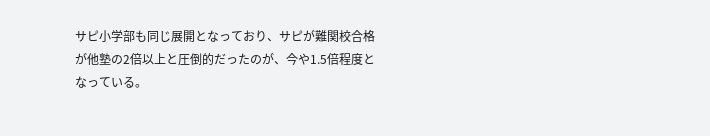サピ小学部も同じ展開となっており、サピが難関校合格が他塾の2倍以上と圧倒的だったのが、今や1.5倍程度となっている。